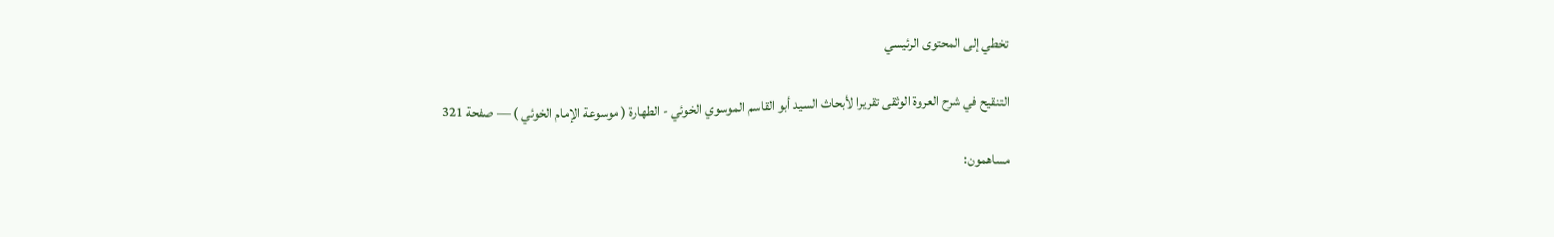تخطي إلى المحتوى الرئيسي

التنقيح في شرح العروة الوثقى تقريرا لأبحاث السيد أبو القاسم الموسوي الخوئي - الطهارة ( موسوعة الإمام الخوئي ) — صفحة 321

مساهمون: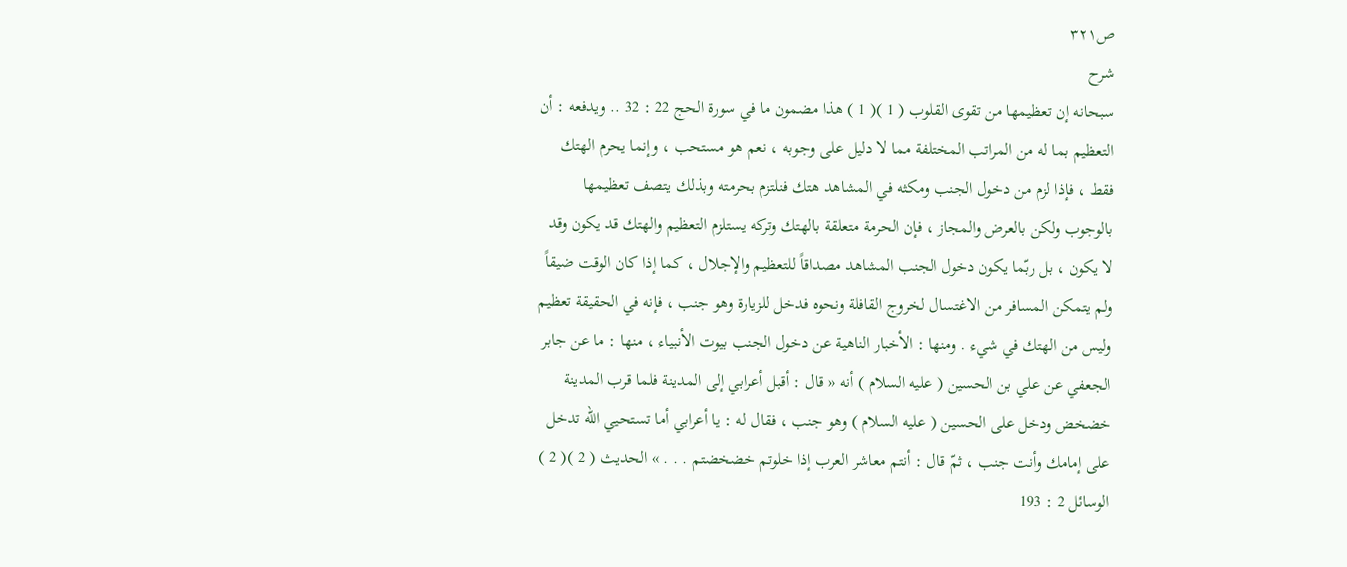ص٣٢١
شرح
سبحانه إن تعظيمها من تقوى القلوب ( 1 )( 1 ) هذا مضمون ما في سورة الحج 22 : 32 .. ويدفعه : أن التعظيم بما له من المراتب المختلفة مما لا دليل على وجوبه ، نعم هو مستحب ، وإنما يحرم الهتك فقط ، فإذا لزم من دخول الجنب ومكثه في المشاهد هتك فنلتزم بحرمته وبذلك يتصف تعظيمها بالوجوب ولكن بالعرض والمجاز ، فإن الحرمة متعلقة بالهتك وتركه يستلزم التعظيم والهتك قد يكون وقد لا يكون ، بل ربّما يكون دخول الجنب المشاهد مصداقاً للتعظيم والإجلال ، كما إذا كان الوقت ضيقاً ولم يتمكن المسافر من الاغتسال لخروج القافلة ونحوه فدخل للزيارة وهو جنب ، فإنه في الحقيقة تعظيم وليس من الهتك في شيء . ومنها : الأخبار الناهية عن دخول الجنب بيوت الأنبياء ، منها : ما عن جابر الجعفي عن علي بن الحسين ( عليه السلام ) أنه « قال : أقبل أعرابي إلى المدينة فلما قرب المدينة خضخض ودخل على الحسين ( عليه السلام ) وهو جنب ، فقال له : يا أعرابي أما تستحيي الله تدخل على إمامك وأنت جنب ، ثمّ قال : أنتم معاشر العرب إذا خلوتم خضخضتم . . . » الحديث ( 2 )( 2 ) الوسائل 2 : 193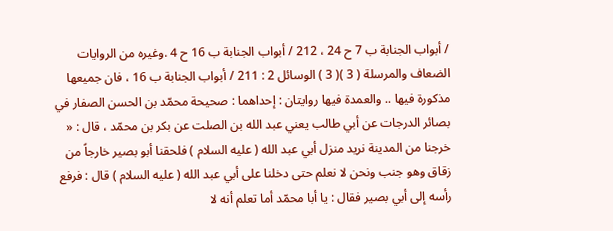/ أبواب الجنابة ب 7 ح 24 ، 212 / أبواب الجنابة ب 16 ح 4 .وغيره من الروايات الضعاف والمرسلة ( 3 )( 3 ) الوسائل 2 : 211 / أبواب الجنابة ب 16 ، فان جميعها مذكورة فيها .. والعمدة فيها روايتان : إحداهما : صحيحة محمّد بن الحسن الصفار في بصائر الدرجات عن أبي طالب يعني عبد الله بن الصلت عن بكر بن محمّد ، قال : « خرجنا من المدينة نريد منزل أبي عبد الله ( عليه السلام ) فلحقنا أبو بصير خارجاً من زقاق وهو جنب ونحن لا نعلم حتى دخلنا على أبي عبد الله ( عليه السلام ) قال : فرفع رأسه إلى أبي بصير فقال : يا أبا محمّد أما تعلم أنه لا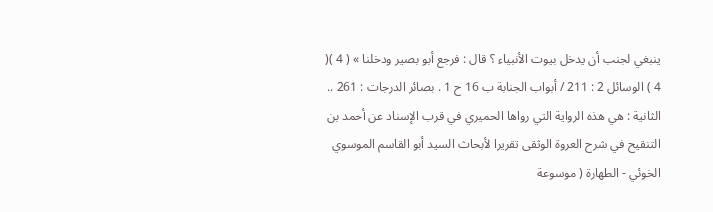ينبغي لجنب أن يدخل بيوت الأنبياء ؟ قال : فرجع أبو بصير ودخلنا » ( 4 )( 4 ) الوسائل 2 : 211 / أبواب الجنابة ب 16 ح 1 . بصائر الدرجات : 261 .. الثانية : هي هذه الرواية التي رواها الحميري في قرب الإسناد عن أحمد بن
التنقيح في شرح العروة الوثقى تقريرا لأبحاث السيد أبو القاسم الموسوي الخوئي - الطهارة ( موسوعة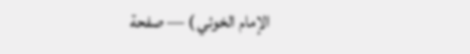الإمام الخوئي ) — صفحة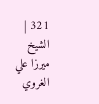321 | الشيخ ميرزا علي الغروي